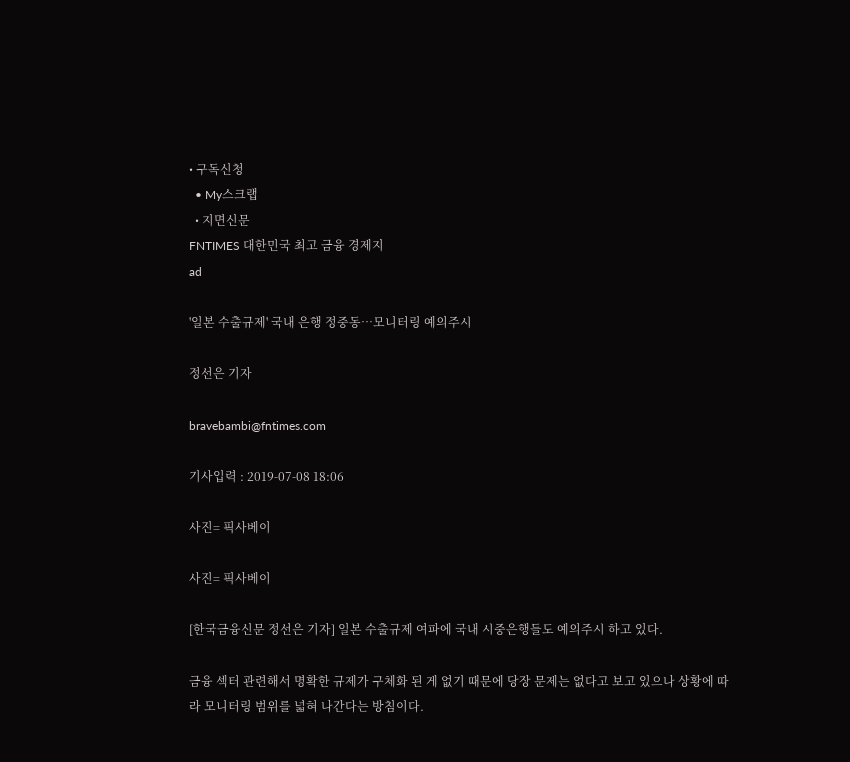• 구독신청
  • My스크랩
  • 지면신문
FNTIMES 대한민국 최고 금융 경제지
ad

'일본 수출규제' 국내 은행 정중동…모니터링 예의주시

정선은 기자

bravebambi@fntimes.com

기사입력 : 2019-07-08 18:06

사진= 픽사베이

사진= 픽사베이

[한국금융신문 정선은 기자] 일본 수출규제 여파에 국내 시중은행들도 예의주시 하고 있다.

금융 섹터 관련해서 명확한 규제가 구체화 된 게 없기 때문에 당장 문제는 없다고 보고 있으나 상황에 따라 모니터링 범위를 넓혀 나간다는 방침이다.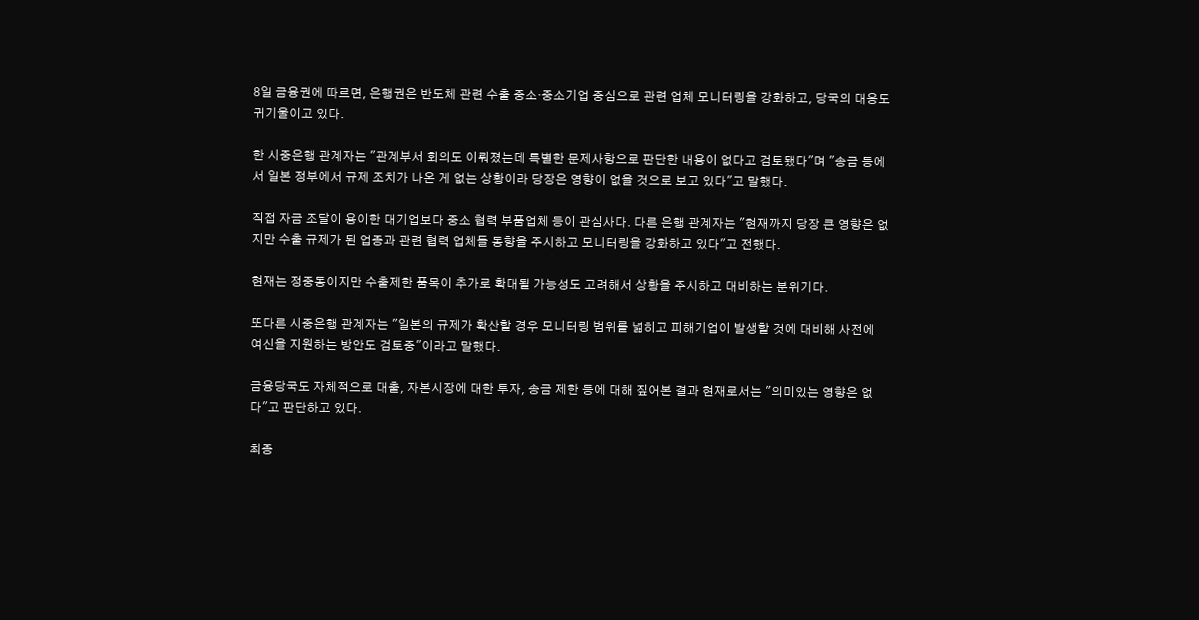8일 금융권에 따르면, 은행권은 반도체 관련 수출 중소·중소기업 중심으로 관련 업체 모니터링을 강화하고, 당국의 대응도 귀기울이고 있다.

한 시중은행 관계자는 "관계부서 회의도 이뤄졌는데 특별한 문제사항으로 판단한 내용이 없다고 검토됐다"며 "송금 등에서 일본 정부에서 규제 조치가 나온 게 없는 상황이라 당장은 영향이 없을 것으로 보고 있다"고 말했다.

직접 자금 조달이 용이한 대기업보다 중소 협력 부품업체 등이 관심사다. 다른 은행 관계자는 "현재까지 당장 큰 영향은 없지만 수출 규제가 된 업종과 관련 협력 업체들 동향을 주시하고 모니터링을 강화하고 있다"고 전했다.

현재는 정중동이지만 수출제한 품목이 추가로 확대될 가능성도 고려해서 상황을 주시하고 대비하는 분위기다.

또다른 시중은행 관계자는 "일본의 규제가 확산할 경우 모니터링 범위를 넓히고 피해기업이 발생할 것에 대비해 사전에 여신을 지원하는 방안도 검토중"이라고 말했다.

금융당국도 자체적으로 대출, 자본시장에 대한 투자, 송금 제한 등에 대해 짚어본 결과 현재로서는 "의미있는 영향은 없다"고 판단하고 있다.

최종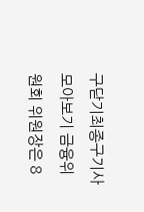구닫기최종구기사 모아보기 금융위원회 위원장은 8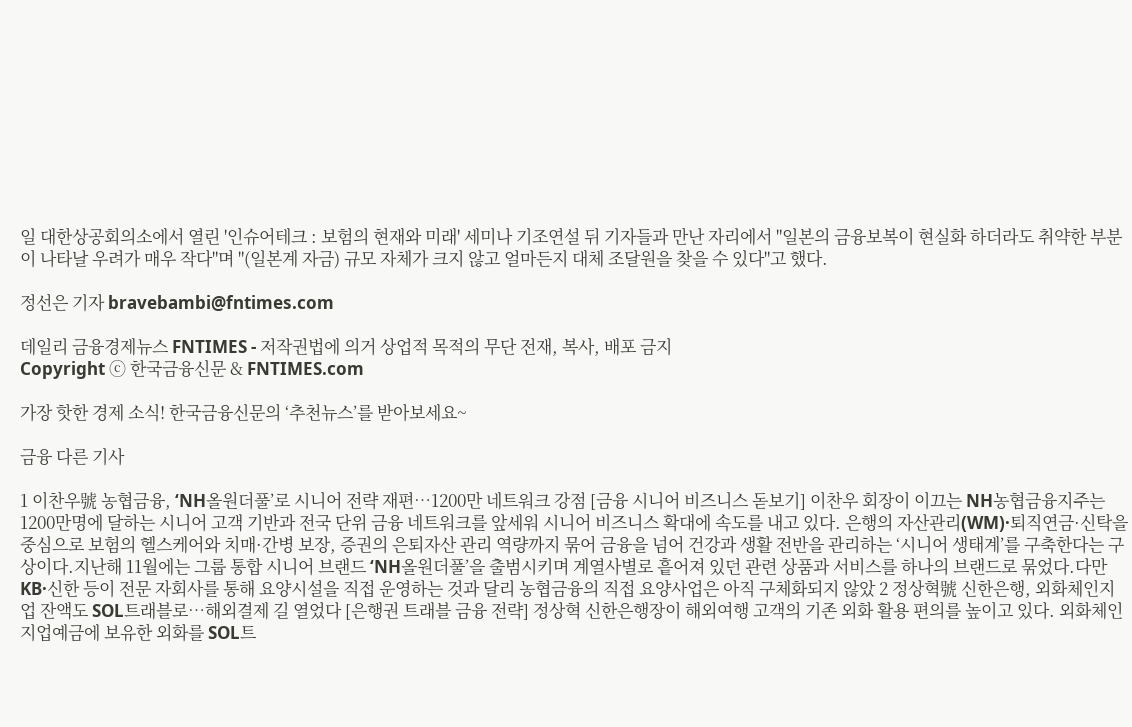일 대한상공회의소에서 열린 '인슈어테크 : 보험의 현재와 미래' 세미나 기조연설 뒤 기자들과 만난 자리에서 "일본의 금융보복이 현실화 하더라도 취약한 부분이 나타날 우려가 매우 작다"며 "(일본계 자금) 규모 자체가 크지 않고 얼마든지 대체 조달원을 찾을 수 있다"고 했다.

정선은 기자 bravebambi@fntimes.com

데일리 금융경제뉴스 FNTIMES - 저작권법에 의거 상업적 목적의 무단 전재, 복사, 배포 금지
Copyright ⓒ 한국금융신문 & FNTIMES.com

가장 핫한 경제 소식! 한국금융신문의 ‘추천뉴스’를 받아보세요~

금융 다른 기사

1 이찬우號 농협금융, ‘NH올원더풀’로 시니어 전략 재편…1200만 네트워크 강점 [금융 시니어 비즈니스 돋보기] 이찬우 회장이 이끄는 NH농협금융지주는 1200만명에 달하는 시니어 고객 기반과 전국 단위 금융 네트워크를 앞세워 시니어 비즈니스 확대에 속도를 내고 있다. 은행의 자산관리(WM)·퇴직연금·신탁을 중심으로 보험의 헬스케어와 치매·간병 보장, 증권의 은퇴자산 관리 역량까지 묶어 금융을 넘어 건강과 생활 전반을 관리하는 ‘시니어 생태계’를 구축한다는 구상이다.지난해 11월에는 그룹 통합 시니어 브랜드 ‘NH올원더풀’을 출범시키며 계열사별로 흩어져 있던 관련 상품과 서비스를 하나의 브랜드로 묶었다.다만 KB·신한 등이 전문 자회사를 통해 요양시설을 직접 운영하는 것과 달리 농협금융의 직접 요양사업은 아직 구체화되지 않았 2 정상혁號 신한은행, 외화체인지업 잔액도 SOL트래블로…해외결제 길 열었다 [은행권 트래블 금융 전략] 정상혁 신한은행장이 해외여행 고객의 기존 외화 활용 편의를 높이고 있다. 외화체인지업예금에 보유한 외화를 SOL트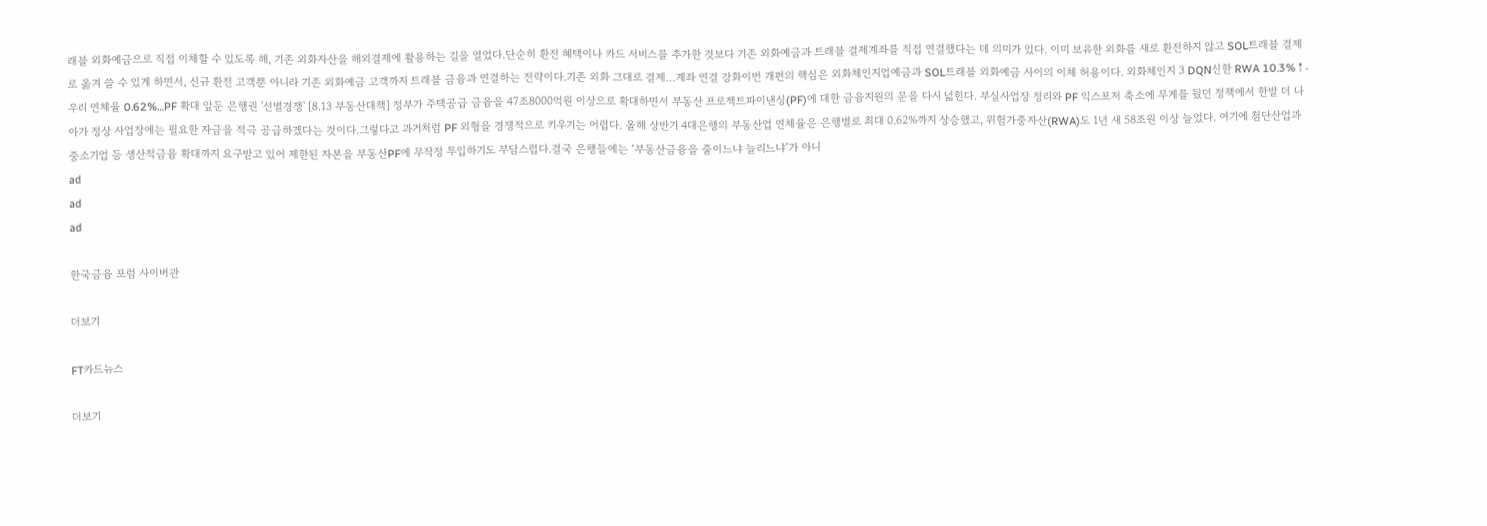래블 외화예금으로 직접 이체할 수 있도록 해, 기존 외화자산을 해외결제에 활용하는 길을 열었다.단순히 환전 혜택이나 카드 서비스를 추가한 것보다 기존 외화예금과 트래블 결제계좌를 직접 연결했다는 데 의미가 있다. 이미 보유한 외화를 새로 환전하지 않고 SOL트래블 결제로 옮겨 쓸 수 있게 하면서, 신규 환전 고객뿐 아니라 기존 외화예금 고객까지 트래블 금융과 연결하는 전략이다.기존 외화 그대로 결제…계좌 연결 강화이번 개편의 핵심은 외화체인지업예금과 SOL트래블 외화예금 사이의 이체 허용이다. 외화체인지 3 DQN신한 RWA 10.3%↑·우리 연체율 0.62%…PF 확대 앞둔 은행권 '선별경쟁' [8.13 부동산대책] 정부가 주택공급 금융을 47조8000억원 이상으로 확대하면서 부동산 프로젝트파이낸싱(PF)에 대한 금융지원의 문을 다시 넓힌다. 부실사업장 정리와 PF 익스포저 축소에 무게를 뒀던 정책에서 한발 더 나아가 정상 사업장에는 필요한 자금을 적극 공급하겠다는 것이다.그렇다고 과거처럼 PF 외형을 경쟁적으로 키우기는 어렵다. 올해 상반기 4대은행의 부동산업 연체율은 은행별로 최대 0.62%까지 상승했고, 위험가중자산(RWA)도 1년 새 58조원 이상 늘었다. 여기에 첨단산업과 중소기업 등 생산적금융 확대까지 요구받고 있어 제한된 자본을 부동산PF에 무작정 투입하기도 부담스럽다.결국 은행들에는 ‘부동산금융을 줄이느냐 늘리느냐’가 아니
ad
ad
ad

한국금융 포럼 사이버관

더보기

FT카드뉴스

더보기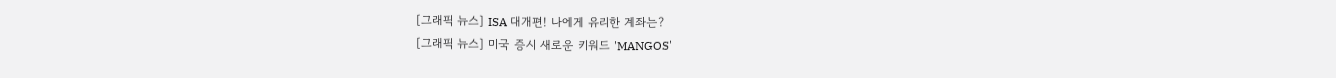[그래픽 뉴스] ISA 대개편! 나에게 유리한 계좌는?
[그래픽 뉴스] 미국 증시 새로운 키워드 'MANGOS'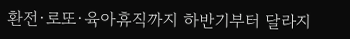환전·로또·육아휴직까지 하반기부터 달라지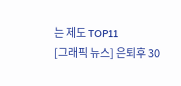는 제도 TOP11
[그래픽 뉴스] 은퇴후 30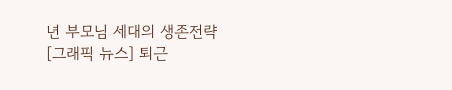년 부모님 세대의 생존전략
[그래픽 뉴스] 퇴근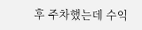후 주차했는데 수익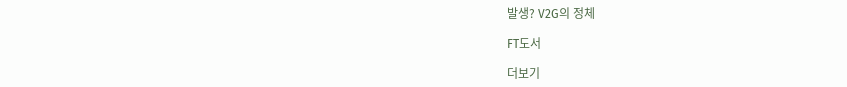발생? V2G의 정체

FT도서

더보기